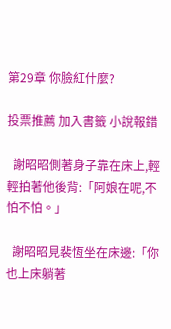第29章 你臉紅什麼?

投票推薦 加入書籤 小說報錯

  謝昭昭側著身子靠在床上,輕輕拍著他後背:「阿娘在呢,不怕不怕。」

  謝昭昭見裴恆坐在床邊:「你也上床躺著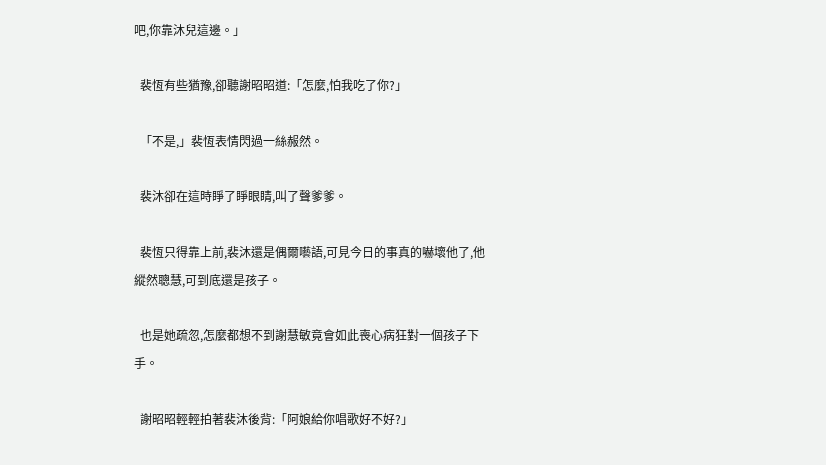吧,你靠沐兒這邊。」

  裴恆有些猶豫,卻聽謝昭昭道:「怎麼,怕我吃了你?」

  「不是,」裴恆表情閃過一絲赧然。

  裴沐卻在這時睜了睜眼睛,叫了聲爹爹。

  裴恆只得靠上前,裴沐還是偶爾囈語,可見今日的事真的嚇壞他了,他縱然聰慧,可到底還是孩子。

  也是她疏忽,怎麼都想不到謝慧敏竟會如此喪心病狂對一個孩子下手。

  謝昭昭輕輕拍著裴沐後背:「阿娘給你唱歌好不好?」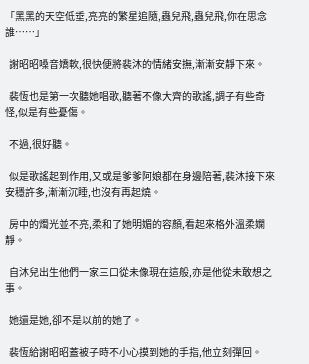「黑黑的天空低垂,亮亮的繁星追隨,蟲兒飛,蟲兒飛,你在思念誰……」

  謝昭昭嗓音嬌軟,很快便將裴沐的情緒安撫,漸漸安靜下來。

  裴恆也是第一次聽她唱歌,聽著不像大齊的歌謠,調子有些奇怪,似是有些憂傷。

  不過,很好聽。

  似是歌謠起到作用,又或是爹爹阿娘都在身邊陪著,裴沐接下來安穩許多,漸漸沉睡,也沒有再起燒。

  房中的燭光並不亮,柔和了她明媚的容顏,看起來格外溫柔嫻靜。

  自沐兒出生他們一家三口從未像現在這般,亦是他從未敢想之事。

  她還是她,卻不是以前的她了。

  裴恆給謝昭昭蓋被子時不小心摸到她的手指,他立刻彈回。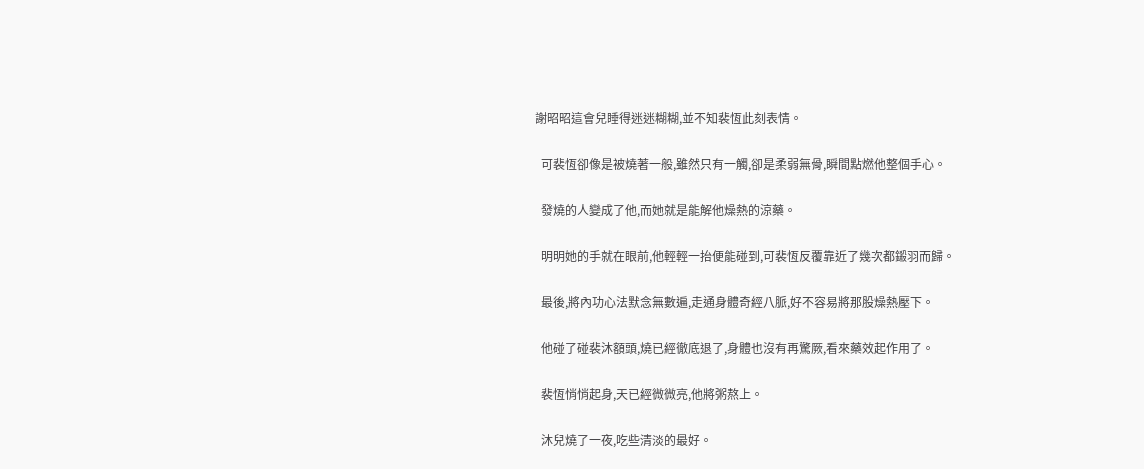謝昭昭這會兒睡得迷迷糊糊,並不知裴恆此刻表情。

  可裴恆卻像是被燒著一般,雖然只有一觸,卻是柔弱無骨,瞬間點燃他整個手心。

  發燒的人變成了他,而她就是能解他燥熱的涼藥。

  明明她的手就在眼前,他輕輕一抬便能碰到,可裴恆反覆靠近了幾次都鎩羽而歸。

  最後,將內功心法默念無數遍,走通身體奇經八脈,好不容易將那股燥熱壓下。

  他碰了碰裴沐額頭,燒已經徹底退了,身體也沒有再驚厥,看來藥效起作用了。

  裴恆悄悄起身,天已經微微亮,他將粥熬上。

  沐兒燒了一夜,吃些清淡的最好。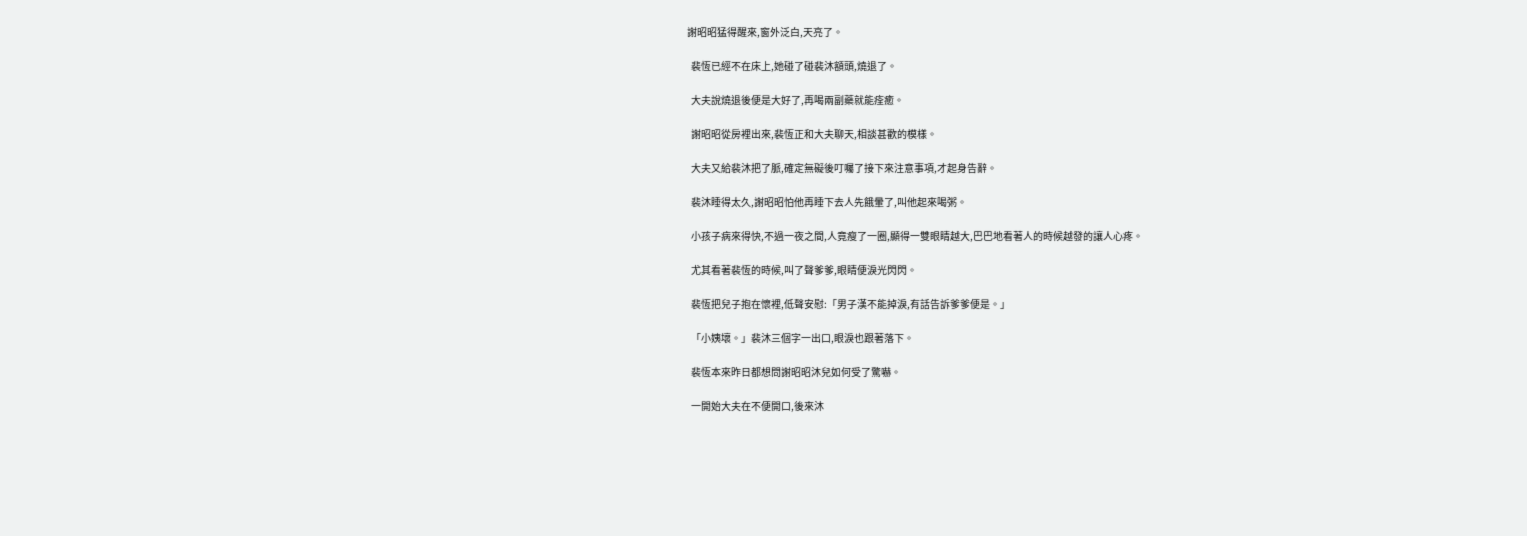謝昭昭猛得醒來,窗外泛白,天亮了。

  裴恆已經不在床上,她碰了碰裴沐額頭,燒退了。

  大夫說燒退後便是大好了,再喝兩副藥就能痊癒。

  謝昭昭從房裡出來,裴恆正和大夫聊天,相談甚歡的模樣。

  大夫又給裴沐把了脈,確定無礙後叮囑了接下來注意事項,才起身告辭。

  裴沐睡得太久,謝昭昭怕他再睡下去人先餓暈了,叫他起來喝粥。

  小孩子病來得快,不過一夜之間,人竟瘦了一圈,顯得一雙眼睛越大,巴巴地看著人的時候越發的讓人心疼。

  尤其看著裴恆的時候,叫了聲爹爹,眼睛便淚光閃閃。

  裴恆把兒子抱在懷裡,低聲安慰:「男子漢不能掉淚,有話告訴爹爹便是。」

  「小姨壞。」裴沐三個字一出口,眼淚也跟著落下。

  裴恆本來昨日都想問謝昭昭沐兒如何受了驚嚇。

  一開始大夫在不便開口,後來沐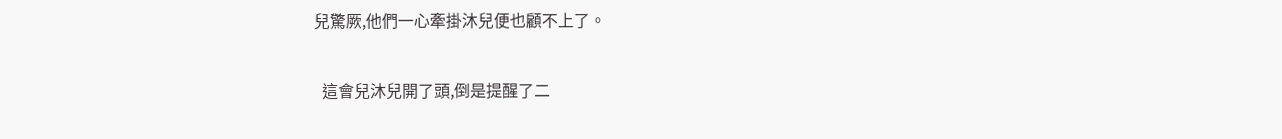兒驚厥,他們一心牽掛沐兒便也顧不上了。

  這會兒沐兒開了頭,倒是提醒了二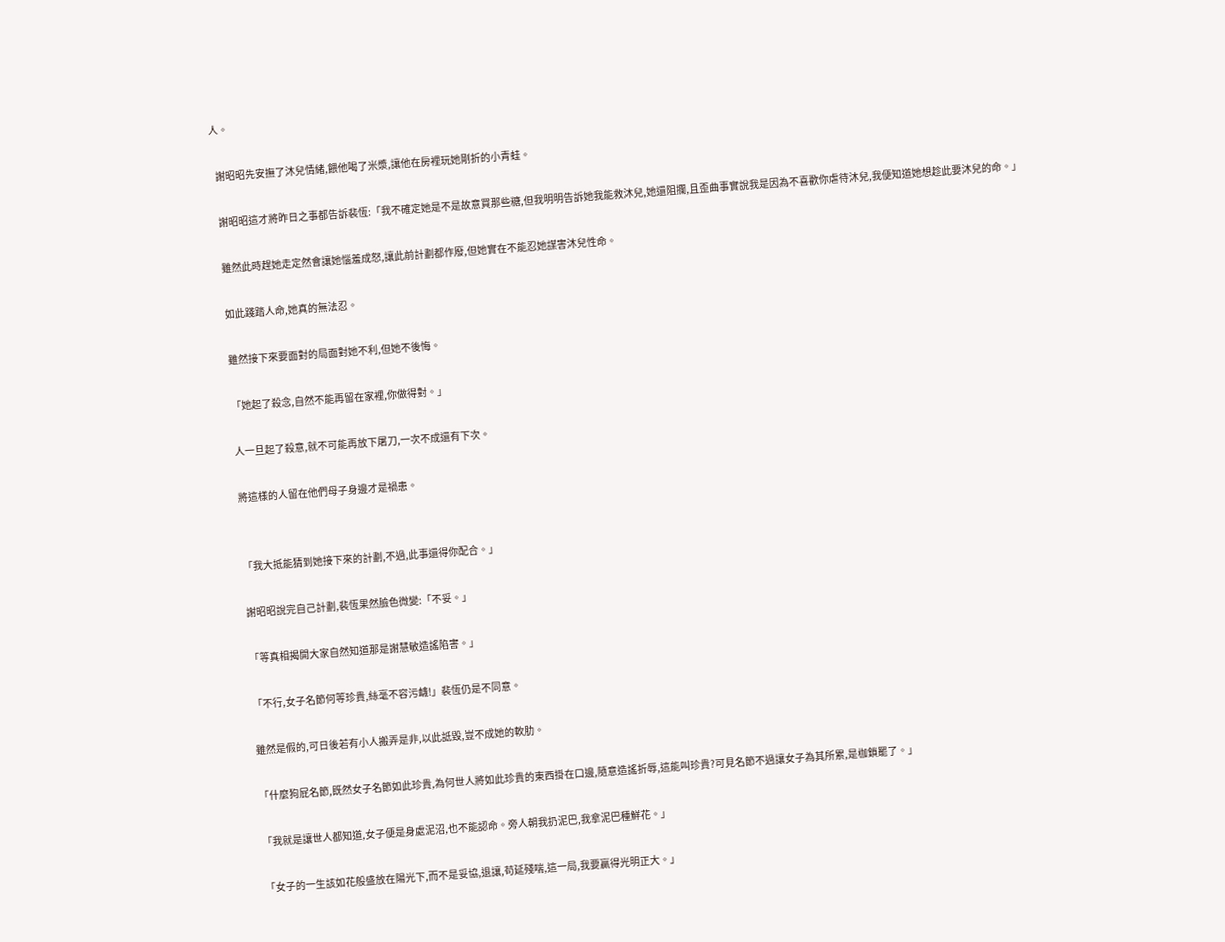人。

  謝昭昭先安撫了沐兒情緒,餵他喝了米漿,讓他在房裡玩她剛折的小青蛙。

  謝昭昭這才將昨日之事都告訴裴恆:「我不確定她是不是故意買那些糖,但我明明告訴她我能救沐兒,她還阻攔,且歪曲事實說我是因為不喜歡你虐待沐兒,我便知道她想趁此要沐兒的命。」

  雖然此時趕她走定然會讓她惱羞成怒,讓此前計劃都作廢,但她實在不能忍她謀害沐兒性命。

  如此踐踏人命,她真的無法忍。

  雖然接下來要面對的局面對她不利,但她不後悔。

  「她起了殺念,自然不能再留在家裡,你做得對。」

  人一旦起了殺意,就不可能再放下屠刀,一次不成還有下次。

  將這樣的人留在他們母子身邊才是禍患。


  「我大抵能猜到她接下來的計劃,不過,此事還得你配合。」

  謝昭昭說完自己計劃,裴恆果然臉色微變:「不妥。」

  「等真相揭開大家自然知道那是謝慧敏造謠陷害。」

  「不行,女子名節何等珍貴,絲毫不容污衊!」裴恆仍是不同意。

  雖然是假的,可日後若有小人搬弄是非,以此詆毀,豈不成她的軟肋。

  「什麼狗屁名節,既然女子名節如此珍貴,為何世人將如此珍貴的東西掛在口邊,隨意造謠折辱,這能叫珍貴?可見名節不過讓女子為其所累,是枷鎖罷了。」

  「我就是讓世人都知道,女子便是身處泥沼,也不能認命。旁人朝我扔泥巴,我拿泥巴種鮮花。」

  「女子的一生該如花般盛放在陽光下,而不是妥協,退讓,苟延殘喘,這一局,我要贏得光明正大。」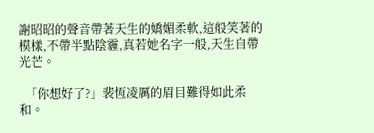謝昭昭的聲音帶著天生的嬌媚柔軟,這般笑著的模樣,不帶半點陰霾,真若她名字一般,天生自帶光芒。

  「你想好了?」裴恆凌厲的眉目難得如此柔和。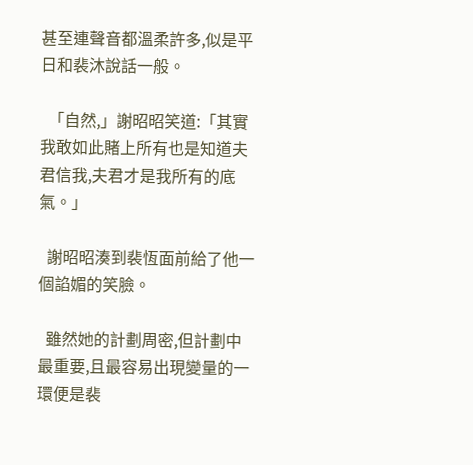甚至連聲音都溫柔許多,似是平日和裴沐說話一般。

  「自然,」謝昭昭笑道:「其實我敢如此賭上所有也是知道夫君信我,夫君才是我所有的底氣。」

  謝昭昭湊到裴恆面前給了他一個諂媚的笑臉。

  雖然她的計劃周密,但計劃中最重要,且最容易出現變量的一環便是裴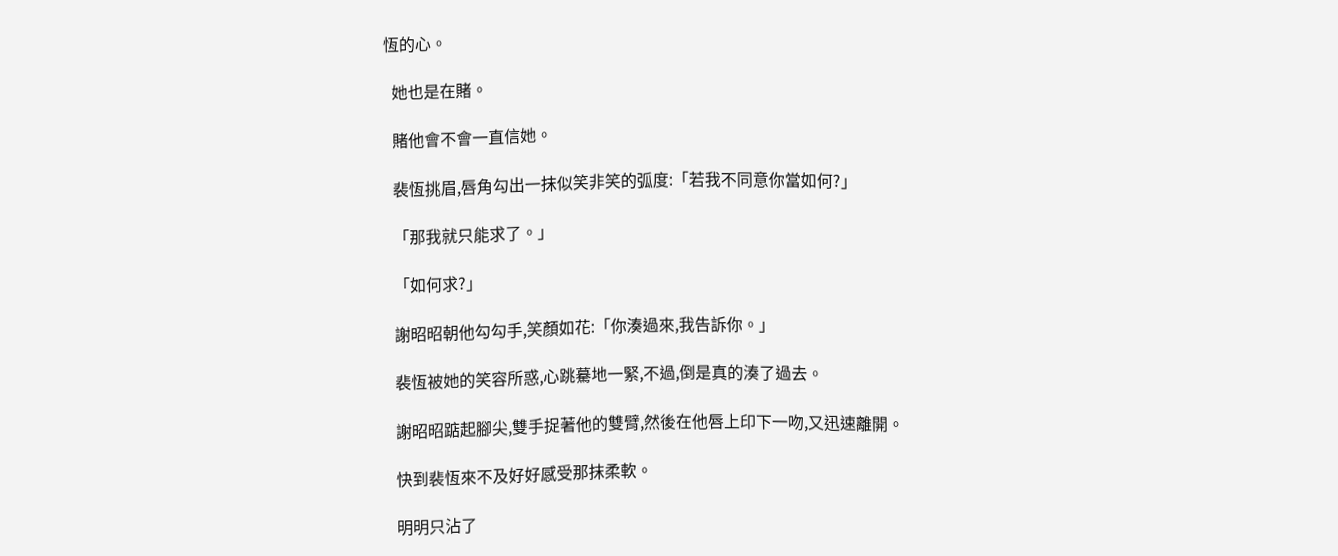恆的心。

  她也是在賭。

  賭他會不會一直信她。

  裴恆挑眉,唇角勾出一抹似笑非笑的弧度:「若我不同意你當如何?」

  「那我就只能求了。」

  「如何求?」

  謝昭昭朝他勾勾手,笑顏如花:「你湊過來,我告訴你。」

  裴恆被她的笑容所惑,心跳驀地一緊,不過,倒是真的湊了過去。

  謝昭昭踮起腳尖,雙手捉著他的雙臂,然後在他唇上印下一吻,又迅速離開。

  快到裴恆來不及好好感受那抹柔軟。

  明明只沾了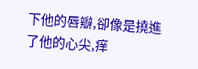下他的唇瓣,卻像是撓進了他的心尖,痒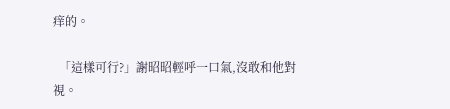痒的。

  「這樣可行?」謝昭昭輕呼一口氣,沒敢和他對視。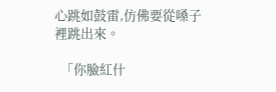心跳如鼓雷,仿佛要從嗓子裡跳出來。

  「你臉紅什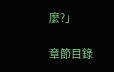麼?」

章節目錄